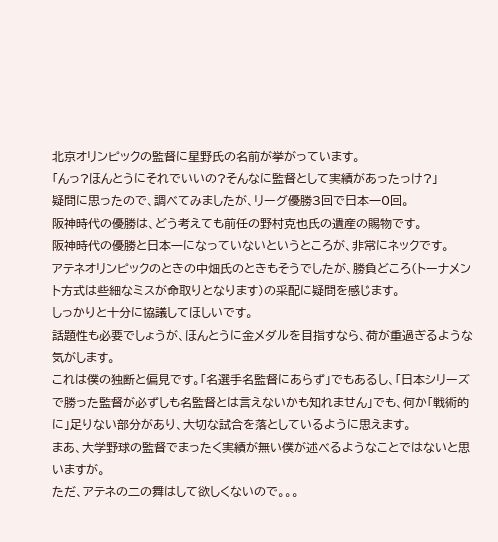北京オリンピックの監督に星野氏の名前が挙がっています。
「んっ?ほんとうにそれでいいの?そんなに監督として実績があったっけ?」
疑問に思ったので、調べてみましたが、リーグ優勝3回で日本一0回。
阪神時代の優勝は、どう考えても前任の野村克也氏の遺産の賜物です。
阪神時代の優勝と日本一になっていないというところが、非常にネックです。
アテネオリンピックのときの中畑氏のときもそうでしたが、勝負どころ(トーナメント方式は些細なミスが命取りとなります)の采配に疑問を感じます。
しっかりと十分に協議してほしいです。
話題性も必要でしょうが、ほんとうに金メダルを目指すなら、荷が重過ぎるような気がします。
これは僕の独断と偏見です。「名選手名監督にあらず」でもあるし、「日本シリーズで勝った監督が必ずしも名監督とは言えないかも知れません」でも、何か「戦術的に」足りない部分があり、大切な試合を落としているように思えます。
まあ、大学野球の監督でまったく実績が無い僕が述べるようなことではないと思いますが。
ただ、アテネの二の舞はして欲しくないので。。。